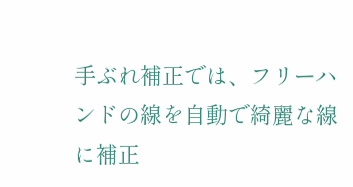手ぶれ補正では、フリーハンドの線を自動で綺麗な線に補正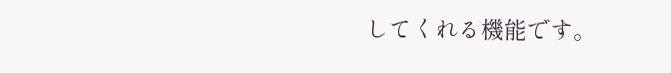してくれる機能です。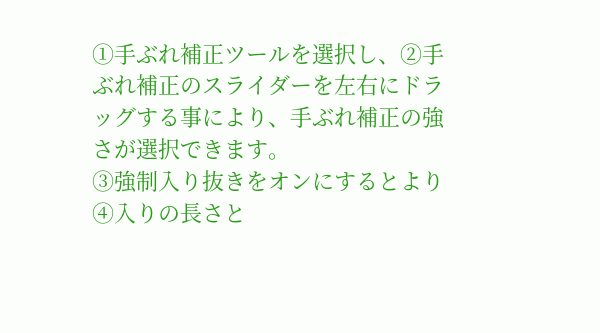①手ぶれ補正ツールを選択し、②手ぶれ補正のスライダーを左右にドラッグする事により、手ぶれ補正の強さが選択できます。
③強制入り抜きをオンにするとより④入りの長さと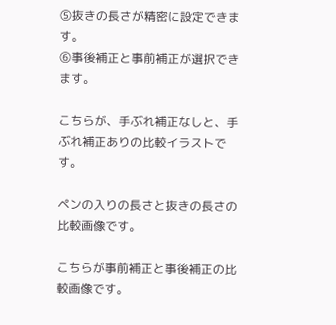⑤抜きの長さが精密に設定できます。
⑥事後補正と事前補正が選択できます。

こちらが、手ぶれ補正なしと、手ぶれ補正ありの比較イラストです。

ペンの入りの長さと抜きの長さの比較画像です。

こちらが事前補正と事後補正の比較画像です。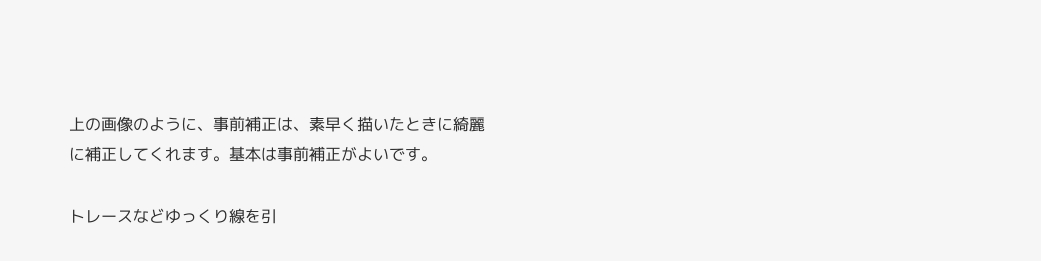上の画像のように、事前補正は、素早く描いたときに綺麗に補正してくれます。基本は事前補正がよいです。

トレースなどゆっくり線を引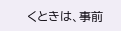くときは、事前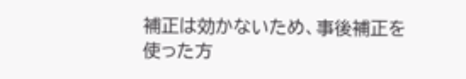補正は効かないため、事後補正を使った方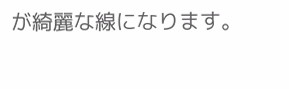が綺麗な線になります。